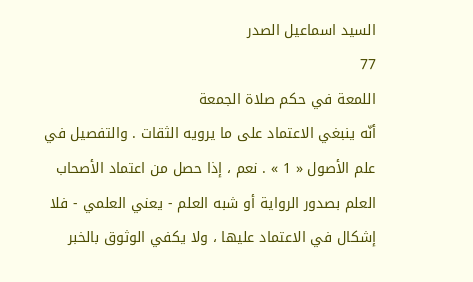السيد اسماعيل الصدر
77
اللمعة في حكم صلاة الجمعة
أنّه ينبغي الاعتماد على ما يرويه الثقات . والتفصيل في علم الأصول « 1 » . نعم ، إذا حصل من اعتماد الأصحاب العلم بصدور الرواية أو شبه العلم - يعني العلمي - فلا إشكال في الاعتماد عليها ، ولا يكفي الوثوق بالخبر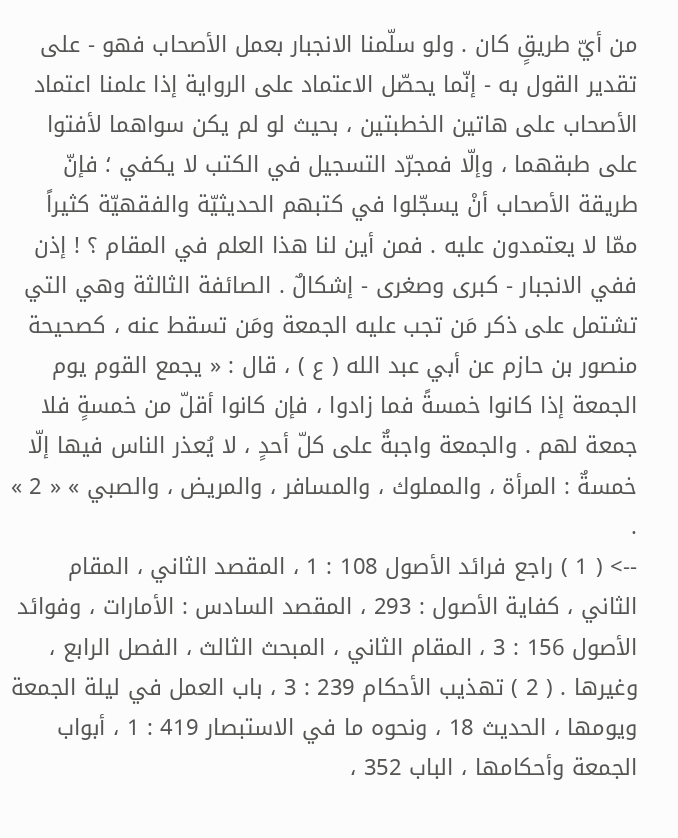من أيّ طريقٍ كان . ولو سلّمنا الانجبار بعمل الأصحاب فهو - على تقدير القول به - إنّما يحصّل الاعتماد على الرواية إذا علمنا اعتماد الأصحاب على هاتين الخطبتين ، بحيث لو لم يكن سواهما لأفتوا على طبقهما ، وإلّا فمجرّد التسجيل في الكتب لا يكفي ؛ فإنّ طريقة الأصحاب أنْ يسجّلوا في كتبهم الحديثيّة والفقهيّة كثيراً ممّا لا يعتمدون عليه . فمن أين لنا هذا العلم في المقام ؟ ! إذن ففي الانجبار - كبرى وصغرى - إشكالٌ . الصائفة الثالثة وهي التي تشتمل على ذكر مَن تجب عليه الجمعة ومَن تسقط عنه ، كصحيحة منصور بن حازم عن أبي عبد الله ( ع ) ، قال : « يجمع القوم يوم الجمعة إذا كانوا خمسةً فما زادوا ، فإن كانوا أقلّ من خمسةٍ فلا جمعة لهم . والجمعة واجبةٌ على كلّ أحدٍ ، لا يُعذر الناس فيها إلّا خمسةٌ : المرأة ، والمملوك ، والمسافر ، والمريض ، والصبي » « 2 » .
--> ( 1 ) راجع فرائد الأصول 108 : 1 ، المقصد الثاني ، المقام الثاني ، كفاية الأصول : 293 ، المقصد السادس : الأمارات ، وفوائد الأصول 156 : 3 ، المقام الثاني ، المبحث الثالث ، الفصل الرابع ، وغيرها . ( 2 ) تهذيب الأحكام 239 : 3 ، باب العمل في ليلة الجمعة ويومها ، الحديث 18 ، ونحوه ما في الاستبصار 419 : 1 ، أبواب الجمعة وأحكامها ، الباب 352 ،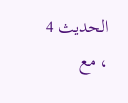الحديث 4 ، مع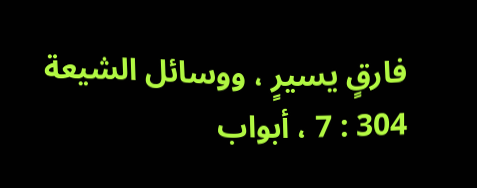فارقٍ يسيرٍ ، ووسائل الشيعة 304 : 7 ، أبواب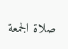صلاة الجمعة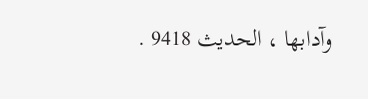وآدابها ، الحديث 9418 .